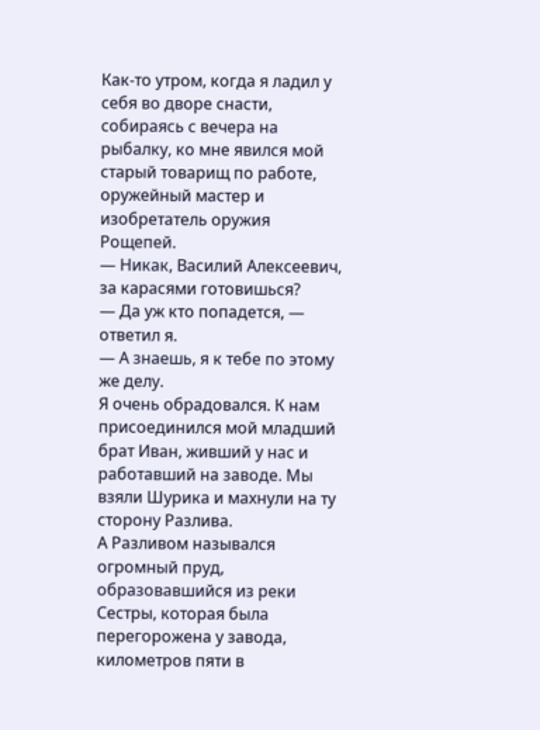Как-то утром, когда я ладил у себя во дворе снасти, собираясь с вечера на рыбалку, ко мне явился мой старый товарищ по работе, оружейный мастер и изобретатель оружия Рощепей.
— Никак, Василий Алексеевич, за карасями готовишься?
— Да уж кто попадется, — ответил я.
— А знаешь, я к тебе по этому же делу.
Я очень обрадовался. К нам присоединился мой младший брат Иван, живший у нас и работавший на заводе. Мы взяли Шурика и махнули на ту сторону Разлива.
А Разливом назывался огромный пруд, образовавшийся из реки Сестры, которая была перегорожена у завода, километров пяти в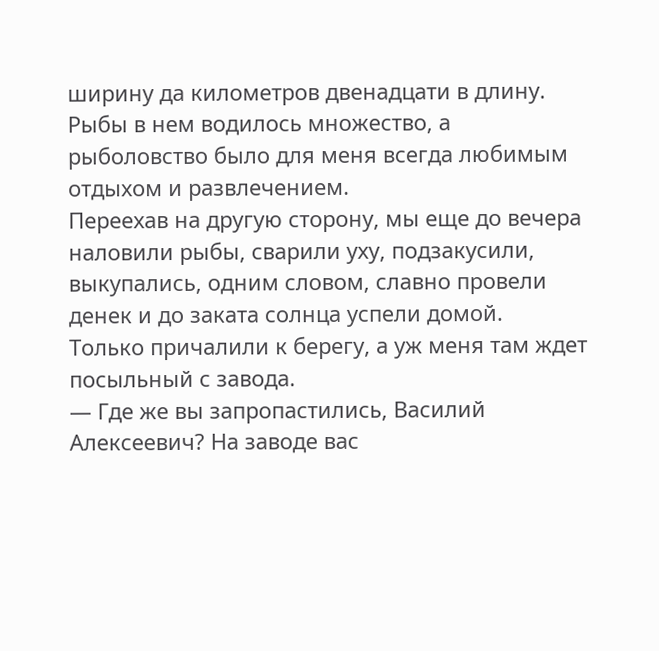ширину да километров двенадцати в длину. Рыбы в нем водилось множество, а рыболовство было для меня всегда любимым отдыхом и развлечением.
Переехав на другую сторону, мы еще до вечера наловили рыбы, сварили уху, подзакусили, выкупались, одним словом, славно провели денек и до заката солнца успели домой.
Только причалили к берегу, а уж меня там ждет посыльный с завода.
— Где же вы запропастились, Василий Алексеевич? На заводе вас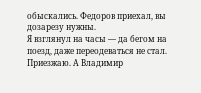обыскались. Федоров приехал, вы дозарезу нужны.
Я взглянул на часы — да бегом на поезд, даже переодеваться не стал. Приезжаю. А Владимир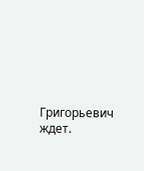Григорьевич ждет.